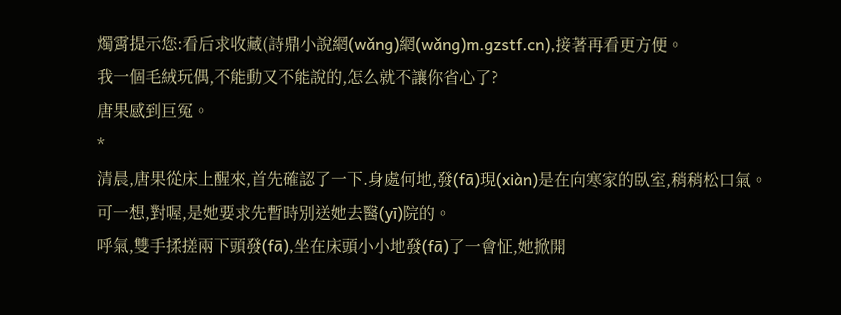燭霄提示您:看后求收藏(詩鼎小說網(wǎng)網(wǎng)m.gzstf.cn),接著再看更方便。
我一個毛絨玩偶,不能動又不能說的,怎么就不讓你省心了?
唐果感到巨冤。
*
清晨,唐果從床上醒來,首先確認了一下.身處何地,發(fā)現(xiàn)是在向寒家的臥室,稍稍松口氣。
可一想,對喔,是她要求先暫時別送她去醫(yī)院的。
呼氣,雙手揉搓兩下頭發(fā),坐在床頭小小地發(fā)了一會怔,她掀開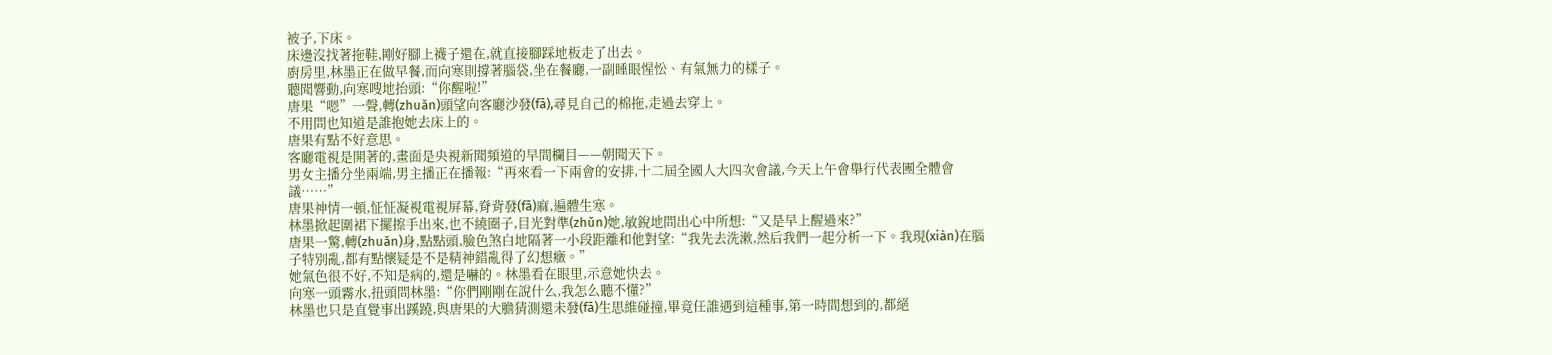被子,下床。
床邊沒找著拖鞋,剛好腳上襪子還在,就直接腳踩地板走了出去。
廚房里,林墨正在做早餐,而向寒則撐著腦袋,坐在餐廳,一副睡眼惺忪、有氣無力的樣子。
聽聞響動,向寒嗖地抬頭:“你醒啦!”
唐果“嗯”一聲,轉(zhuǎn)頭望向客廳沙發(fā),尋見自己的棉拖,走過去穿上。
不用問也知道是誰抱她去床上的。
唐果有點不好意思。
客廳電視是開著的,畫面是央視新聞頻道的早間欄目——朝聞天下。
男女主播分坐兩端,男主播正在播報:“再來看一下兩會的安排,十二屆全國人大四次會議,今天上午會舉行代表團全體會議……”
唐果神情一頓,怔怔凝視電視屏幕,脊背發(fā)麻,遍體生寒。
林墨掀起圍裙下擺擦手出來,也不繞圈子,目光對準(zhǔn)她,敏銳地問出心中所想:“又是早上醒過來?”
唐果一驚,轉(zhuǎn)身,點點頭,臉色煞白地隔著一小段距離和他對望:“我先去洗漱,然后我們一起分析一下。我現(xiàn)在腦子特別亂,都有點懷疑是不是精神錯亂得了幻想癥。”
她氣色很不好,不知是病的,還是嚇的。林墨看在眼里,示意她快去。
向寒一頭霧水,扭頭問林墨:“你們剛剛在說什么,我怎么聽不懂?”
林墨也只是直覺事出蹊蹺,與唐果的大膽猜測還未發(fā)生思維碰撞,畢竟任誰遇到這種事,第一時間想到的,都絕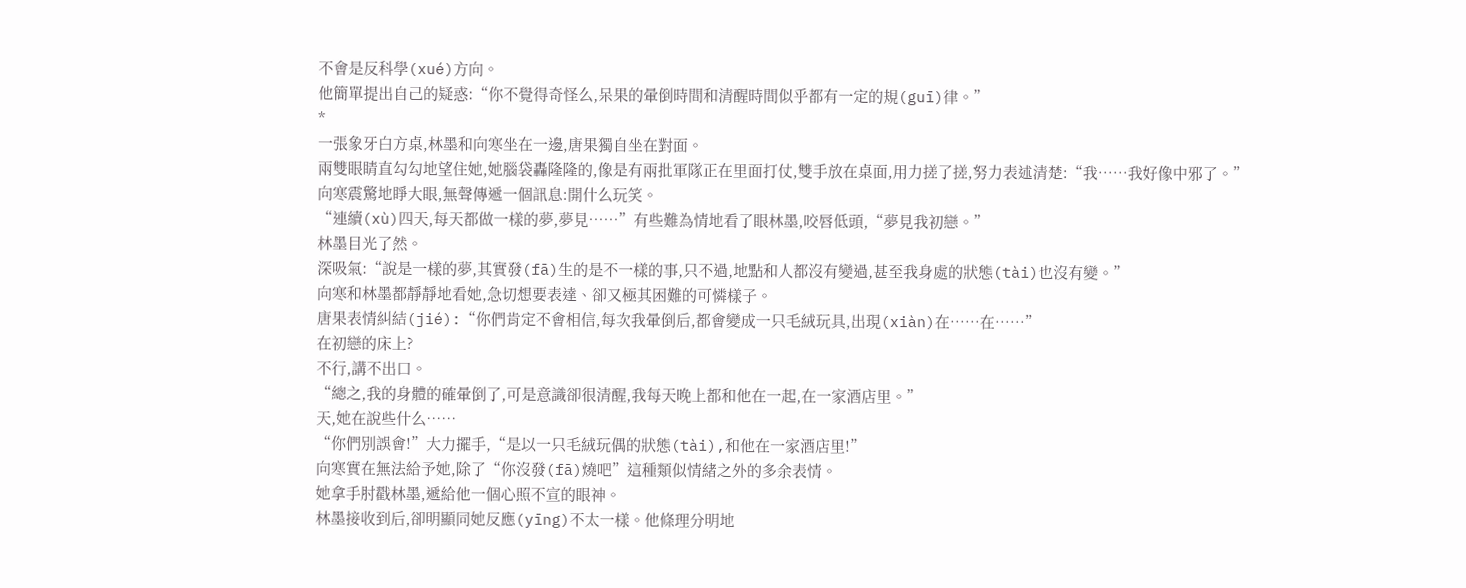不會是反科學(xué)方向。
他簡單提出自己的疑惑:“你不覺得奇怪么,呆果的暈倒時間和清醒時間似乎都有一定的規(guī)律。”
*
一張象牙白方桌,林墨和向寒坐在一邊,唐果獨自坐在對面。
兩雙眼睛直勾勾地望住她,她腦袋轟隆隆的,像是有兩批軍隊正在里面打仗,雙手放在桌面,用力搓了搓,努力表述清楚:“我……我好像中邪了。”
向寒震驚地睜大眼,無聲傳遞一個訊息:開什么玩笑。
“連續(xù)四天,每天都做一樣的夢,夢見……”有些難為情地看了眼林墨,咬唇低頭,“夢見我初戀。”
林墨目光了然。
深吸氣:“說是一樣的夢,其實發(fā)生的是不一樣的事,只不過,地點和人都沒有變過,甚至我身處的狀態(tài)也沒有變。”
向寒和林墨都靜靜地看她,急切想要表達、卻又極其困難的可憐樣子。
唐果表情糾結(jié):“你們肯定不會相信,每次我暈倒后,都會變成一只毛絨玩具,出現(xiàn)在……在……”
在初戀的床上?
不行,講不出口。
“總之,我的身體的確暈倒了,可是意識卻很清醒,我每天晚上都和他在一起,在一家酒店里。”
天,她在說些什么……
“你們別誤會!”大力擺手,“是以一只毛絨玩偶的狀態(tài),和他在一家酒店里!”
向寒實在無法給予她,除了“你沒發(fā)燒吧”這種類似情緒之外的多余表情。
她拿手肘戳林墨,遞給他一個心照不宣的眼神。
林墨接收到后,卻明顯同她反應(yīng)不太一樣。他條理分明地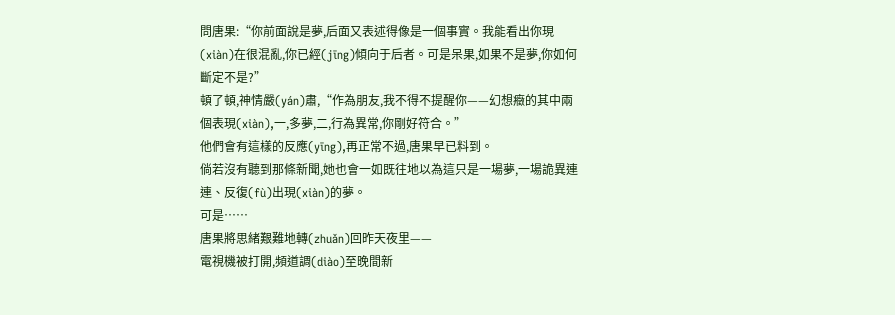問唐果:“你前面說是夢,后面又表述得像是一個事實。我能看出你現(xiàn)在很混亂,你已經(jīng)傾向于后者。可是呆果,如果不是夢,你如何斷定不是?”
頓了頓,神情嚴(yán)肅,“作為朋友,我不得不提醒你——幻想癥的其中兩個表現(xiàn),一,多夢,二,行為異常,你剛好符合。”
他們會有這樣的反應(yīng),再正常不過,唐果早已料到。
倘若沒有聽到那條新聞,她也會一如既往地以為這只是一場夢,一場詭異連連、反復(fù)出現(xiàn)的夢。
可是……
唐果將思緒艱難地轉(zhuǎn)回昨天夜里——
電視機被打開,頻道調(diào)至晚間新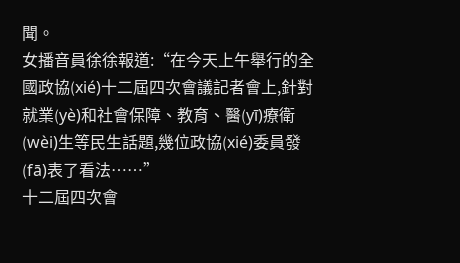聞。
女播音員徐徐報道:“在今天上午舉行的全國政協(xié)十二屆四次會議記者會上,針對就業(yè)和社會保障、教育、醫(yī)療衛(wèi)生等民生話題,幾位政協(xié)委員發(fā)表了看法……”
十二屆四次會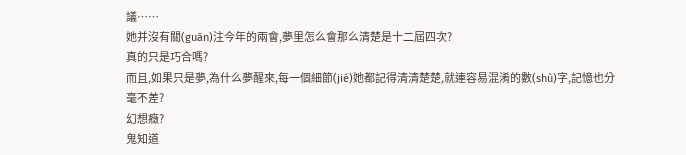議……
她并沒有關(guān)注今年的兩會,夢里怎么會那么清楚是十二屆四次?
真的只是巧合嗎?
而且,如果只是夢,為什么夢醒來,每一個細節(jié)她都記得清清楚楚,就連容易混淆的數(shù)字,記憶也分毫不差?
幻想癥?
鬼知道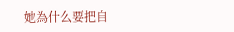她為什么要把自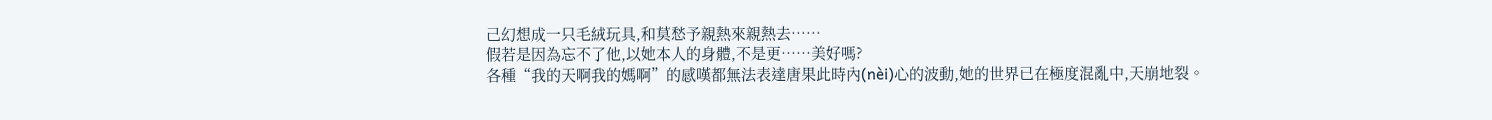己幻想成一只毛絨玩具,和莫愁予親熱來親熱去……
假若是因為忘不了他,以她本人的身體,不是更……美好嗎?
各種“我的天啊我的媽啊”的感嘆都無法表達唐果此時內(nèi)心的波動,她的世界已在極度混亂中,天崩地裂。